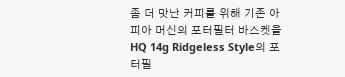좀 더 맛난 커피를 위해 기존 아피아 머신의 포터필터 바스켓을 HQ 14g Ridgeless Style의 포터필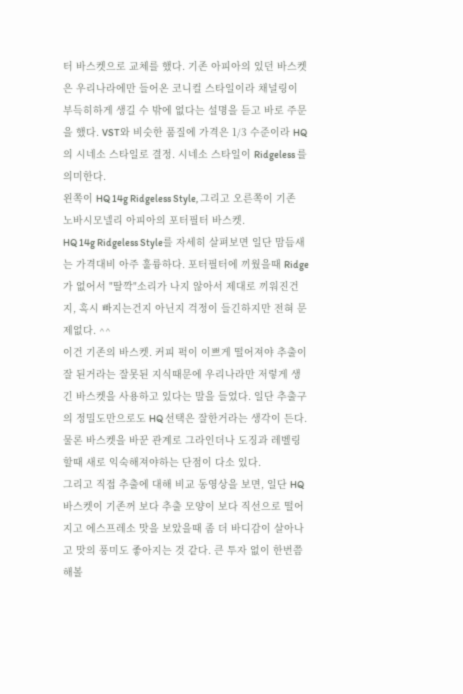터 바스켓으로 교체를 했다. 기존 아피아의 있던 바스켓은 우리나라에만 들어온 코니컬 스타일이라 채널링이 부득히하게 생길 수 밖에 없다는 설명을 듣고 바로 주문을 했다. VST와 비슷한 품질에 가격은 1/3 수준이라 HQ의 시네소 스타일로 결정. 시네소 스타일이 Ridgeless 를 의미한다.
왼쪽이 HQ 14g Ridgeless Style, 그리고 오른쪽이 기존 노바시모넬리 아피아의 포터필터 바스켓.
HQ 14g Ridgeless Style를 자세히 살펴보면 일단 맘듬새는 가격대비 아주 훌륭하다. 포터필터에 끼웠을때 Ridge가 없어서 "딸깍"소리가 나지 않아서 제대로 끼워진건지, 혹시 빠지는건지 아닌지 걱정이 들긴하지만 전혀 문제없다. ^^
이건 기존의 바스켓. 커피 퍽이 이쁘게 떨어져야 추출이 잘 된거라는 잘못된 지식때문에 우리나라만 저렇게 생긴 바스켓을 사용하고 있다는 말을 들었다. 일단 추출구의 정밀도만으로도 HQ 선택은 잘한거라는 생각이 든다. 물론 바스켓을 바꾼 관계로 그라인더나 도징과 레벨링 할때 새로 익숙해져야하는 단점이 다소 있다.
그리고 직접 추출에 대해 비교 동영상을 보면, 일단 HQ 바스켓이 기존꺼 보다 추출 모양이 보다 직선으로 떨어지고 에스프레소 맛을 보았을때 좀 더 바디감이 살아나고 맛의 풍미도 좋아지는 것 같다. 큰 투자 없이 한번쯤 해볼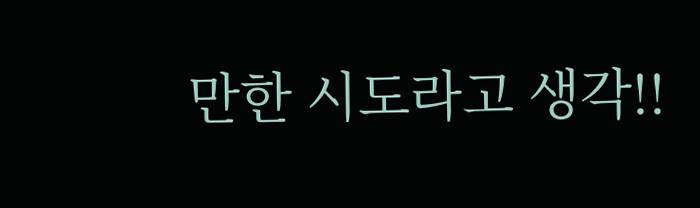만한 시도라고 생각!!